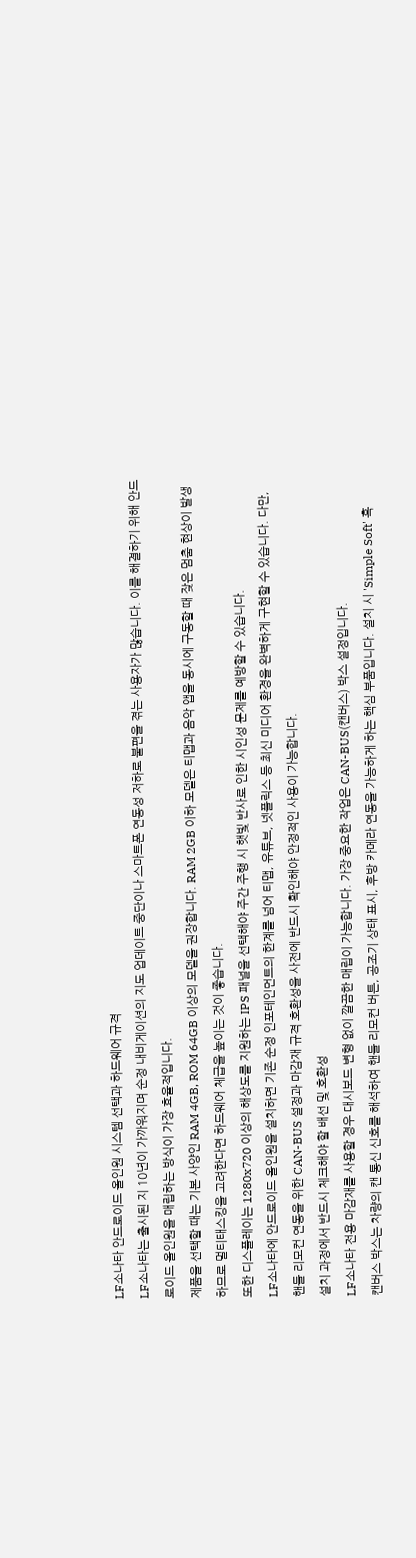LF소나타 안드로이드 올인원 시스템 선택과 하드웨어 규격
LF소나타는 출시된 지 10년이 가까워지며 순정 내비게이션의 지도 업데이트 중단이나 스마트폰 연동성 저하로 불편을 겪는 사용자가 많습니다. 이를 해결하기 위해 안드로이드 올인원을 매립하는 방식이 가장 효율적입니다.
제품을 선택할 때는 기본 사양인 RAM 4GB, ROM 64GB 이상의 모델을 권장합니다. RAM 2GB 이하 모델은 티맵과 음악 앱을 동시에 구동할 때 잦은 멈춤 현상이 발생하므로 멀티태스킹을 고려한다면 하드웨어 체급을 높이는 것이 좋습니다.
또한 디스플레이는 1280x720 이상의 해상도를 지원하는 IPS 패널을 선택해야 주간 주행 시 햇빛 반사로 인한 시인성 문제를 예방할 수 있습니다.
LF소나타에 안드로이드 올인원을 설치하면 기존 순정 인포테인먼트의 한계를 넘어 티맵, 유튜브, 넷플릭스 등 최신 미디어 환경을 완벽하게 구현할 수 있습니다. 다만, 핸들 리모컨 연동을 위한 CAN-BUS 설정과 마감재 규격 호환성을 사전에 반드시 확인해야 안정적인 사용이 가능합니다.
설치 과정에서 반드시 체크해야 할 배선 및 호환성
LF소나타 전용 마감재를 사용할 경우 대시보드 변형 없이 깔끔한 매립이 가능합니다. 가장 중요한 작업은 CAN-BUS(캔버스) 박스 설정입니다.
캔버스 박스는 차량의 캔 통신 신호를 해석하여 핸들 리모컨 버튼, 공조기 상태 표시, 후방 카메라 연동을 가능하게 하는 핵심 부품입니다. 설치 시 'Simple Soft' 혹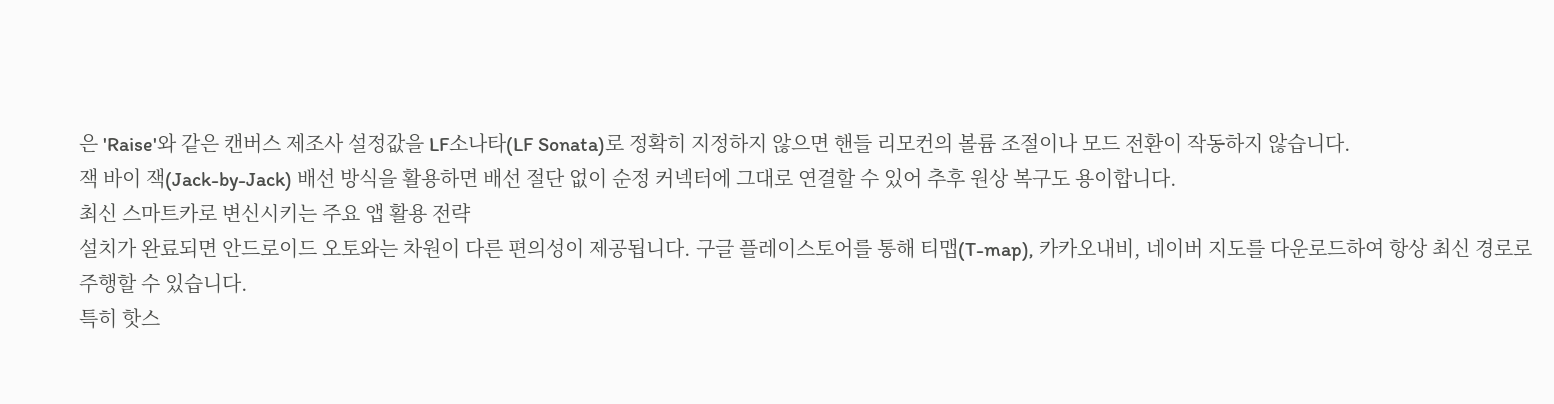은 'Raise'와 같은 캔버스 제조사 설정값을 LF소나타(LF Sonata)로 정확히 지정하지 않으면 핸들 리모컨의 볼륨 조절이나 모드 전환이 작동하지 않습니다.
잭 바이 잭(Jack-by-Jack) 배선 방식을 활용하면 배선 절단 없이 순정 커넥터에 그대로 연결할 수 있어 추후 원상 복구도 용이합니다.
최신 스마트카로 변신시키는 주요 앱 활용 전략
설치가 완료되면 안드로이드 오토와는 차원이 다른 편의성이 제공됩니다. 구글 플레이스토어를 통해 티맵(T-map), 카카오내비, 네이버 지도를 다운로드하여 항상 최신 경로로 주행할 수 있습니다.
특히 핫스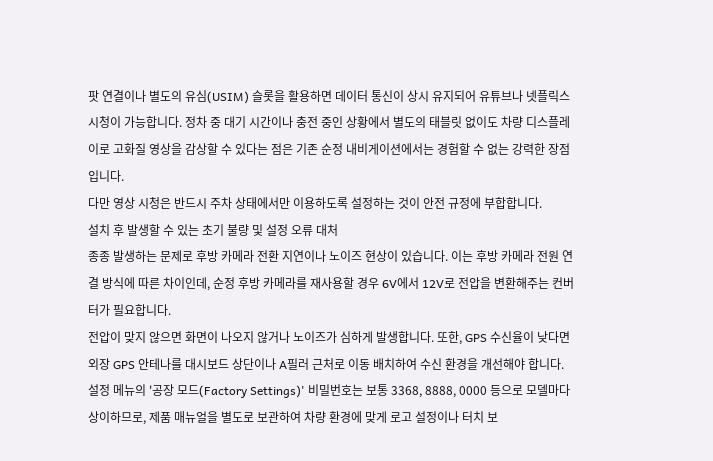팟 연결이나 별도의 유심(USIM) 슬롯을 활용하면 데이터 통신이 상시 유지되어 유튜브나 넷플릭스 시청이 가능합니다. 정차 중 대기 시간이나 충전 중인 상황에서 별도의 태블릿 없이도 차량 디스플레이로 고화질 영상을 감상할 수 있다는 점은 기존 순정 내비게이션에서는 경험할 수 없는 강력한 장점입니다.
다만 영상 시청은 반드시 주차 상태에서만 이용하도록 설정하는 것이 안전 규정에 부합합니다.
설치 후 발생할 수 있는 초기 불량 및 설정 오류 대처
종종 발생하는 문제로 후방 카메라 전환 지연이나 노이즈 현상이 있습니다. 이는 후방 카메라 전원 연결 방식에 따른 차이인데, 순정 후방 카메라를 재사용할 경우 6V에서 12V로 전압을 변환해주는 컨버터가 필요합니다.
전압이 맞지 않으면 화면이 나오지 않거나 노이즈가 심하게 발생합니다. 또한, GPS 수신율이 낮다면 외장 GPS 안테나를 대시보드 상단이나 A필러 근처로 이동 배치하여 수신 환경을 개선해야 합니다.
설정 메뉴의 '공장 모드(Factory Settings)' 비밀번호는 보통 3368, 8888, 0000 등으로 모델마다 상이하므로, 제품 매뉴얼을 별도로 보관하여 차량 환경에 맞게 로고 설정이나 터치 보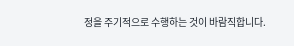정을 주기적으로 수행하는 것이 바람직합니다.